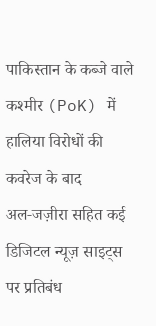पाकिस्तान के कब्जे वाले कश्मीर (PoK) में हालिया विरोधों की कवरेज के बाद अल‑जज़ीरा सहित कई डिजिटल न्यूज़ साइट्स पर प्रतिबंध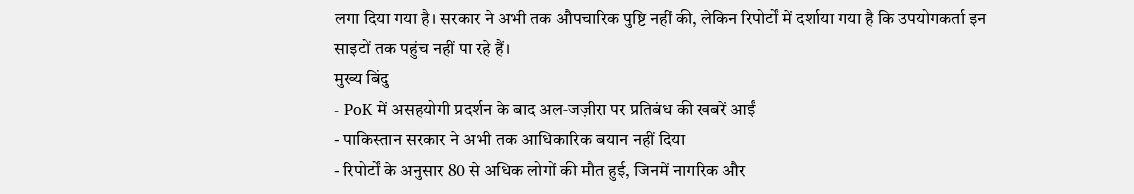लगा दिया गया है। सरकार ने अभी तक औपचारिक पुष्टि नहीं की, लेकिन रिपोर्टों में दर्शाया गया है कि उपयोगकर्ता इन साइटों तक पहुंच नहीं पा रहे हैं।
मुख्य बिंदु
- PoK में असहयोगी प्रदर्शन के बाद अल‑जज़ीरा पर प्रतिबंध की खबरें आईं
- पाकिस्तान सरकार ने अभी तक आधिकारिक बयान नहीं दिया
- रिपोर्टों के अनुसार 80 से अधिक लोगों की मौत हुई, जिनमें नागरिक और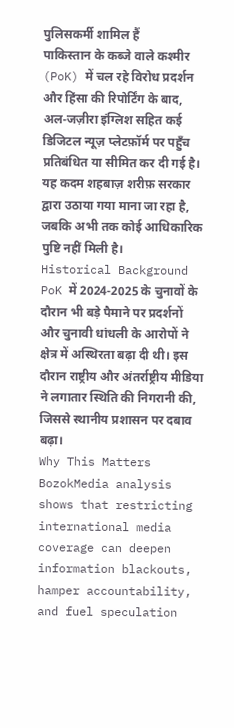पुलिसकर्मी शामिल हैं
पाकिस्तान के कब्जे वाले कश्मीर (PoK) में चल रहे विरोध प्रदर्शन और हिंसा की रिपोर्टिंग के बाद, अल‑जज़ीरा इंग्लिश सहित कई डिजिटल न्यूज़ प्लेटफ़ॉर्म पर पहुँच प्रतिबंधित या सीमित कर दी गई है। यह कदम शहबाज़ शरीफ़ सरकार द्वारा उठाया गया माना जा रहा है, जबकि अभी तक कोई आधिकारिक पुष्टि नहीं मिली है।
Historical Background
PoK में 2024‑2025 के चुनावों के दौरान भी बड़े पैमाने पर प्रदर्शनों और चुनावी धांधली के आरोपों ने क्षेत्र में अस्थिरता बढ़ा दी थी। इस दौरान राष्ट्रीय और अंतर्राष्ट्रीय मीडिया ने लगातार स्थिति की निगरानी की, जिससे स्थानीय प्रशासन पर दबाव बढ़ा।
Why This Matters
BozokMedia analysis shows that restricting international media coverage can deepen information blackouts, hamper accountability, and fuel speculation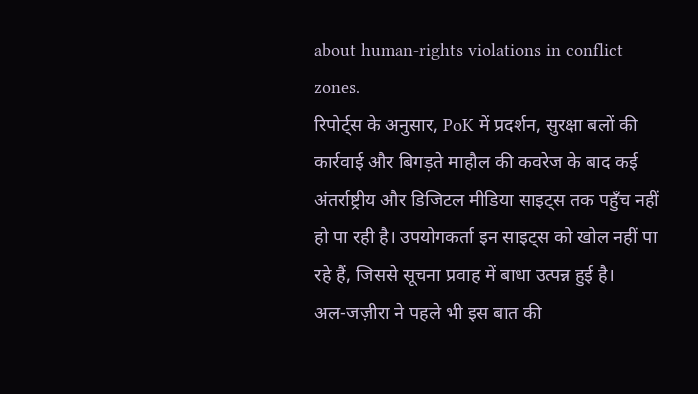about human‑rights violations in conflict zones.
रिपोर्ट्स के अनुसार, PoK में प्रदर्शन, सुरक्षा बलों की कार्रवाई और बिगड़ते माहौल की कवरेज के बाद कई अंतर्राष्ट्रीय और डिजिटल मीडिया साइट्स तक पहुँच नहीं हो पा रही है। उपयोगकर्ता इन साइट्स को खोल नहीं पा रहे हैं, जिससे सूचना प्रवाह में बाधा उत्पन्न हुई है।
अल‑जज़ीरा ने पहले भी इस बात की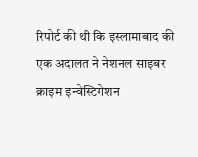रिपोर्ट की थी कि इस्लामाबाद की एक अदालत ने नेशनल साइबर क्राइम इन्वेस्टिगेशन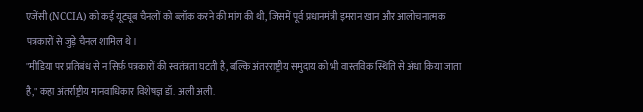एजेंसी (NCCIA) को कई यूट्यूब चैनलों को ब्लॉक करने की मांग की थी, जिसमें पूर्व प्रधानमंत्री इमरान खान और आलोचनात्मक पत्रकारों से जुड़े चैनल शामिल थे।
"मीडिया पर प्रतिबंध से न सिर्फ़ पत्रकारों की स्वतंत्रता घटती है, बल्कि अंतरराष्ट्रीय समुदाय को भी वास्तविक स्थिति से अंधा किया जाता है," कहा अंतर्राष्ट्रीय मानवाधिकार विशेषज्ञ डॉ. अली अली.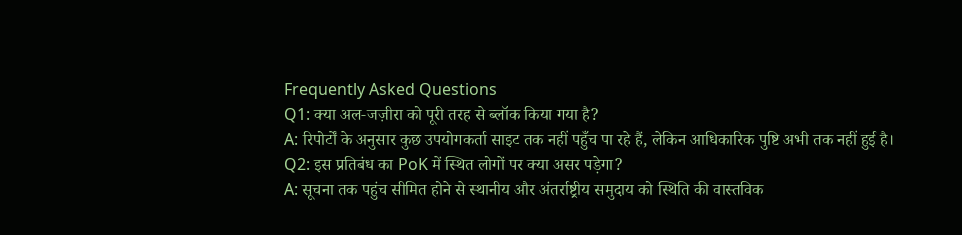Frequently Asked Questions
Q1: क्या अल‑जज़ीरा को पूरी तरह से ब्लॉक किया गया है?
A: रिपोर्टों के अनुसार कुछ उपयोगकर्ता साइट तक नहीं पहुँच पा रहे हैं, लेकिन आधिकारिक पुष्टि अभी तक नहीं हुई है।
Q2: इस प्रतिबंध का PoK में स्थित लोगों पर क्या असर पड़ेगा?
A: सूचना तक पहुंच सीमित होने से स्थानीय और अंतर्राष्ट्रीय समुदाय को स्थिति की वास्तविक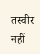तस्वीर नहीं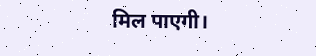मिल पाएगी।